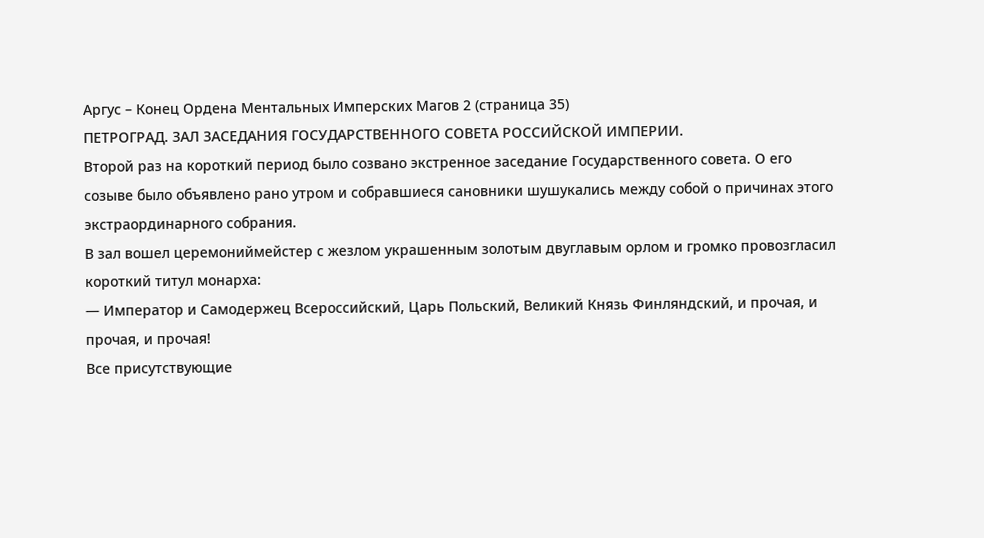Аргус – Конец Ордена Ментальных Имперских Магов 2 (страница 35)
ПЕТРОГРАД. ЗАЛ ЗАСЕДАНИЯ ГОСУДАРСТВЕННОГО СОВЕТА РОССИЙСКОЙ ИМПЕРИИ.
Второй раз на короткий период было созвано экстренное заседание Государственного совета. О его созыве было объявлено рано утром и собравшиеся сановники шушукались между собой о причинах этого экстраординарного собрания.
В зал вошел церемониймейстер с жезлом украшенным золотым двуглавым орлом и громко провозгласил короткий титул монарха:
— Император и Самодержец Всероссийский, Царь Польский, Великий Князь Финляндский, и прочая, и прочая, и прочая!
Все присутствующие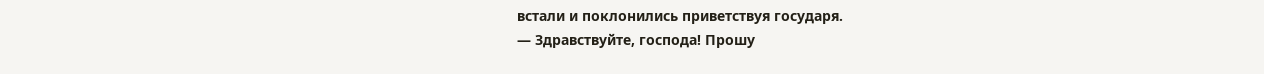встали и поклонились приветствуя государя.
— Здравствуйте, господа! Прошу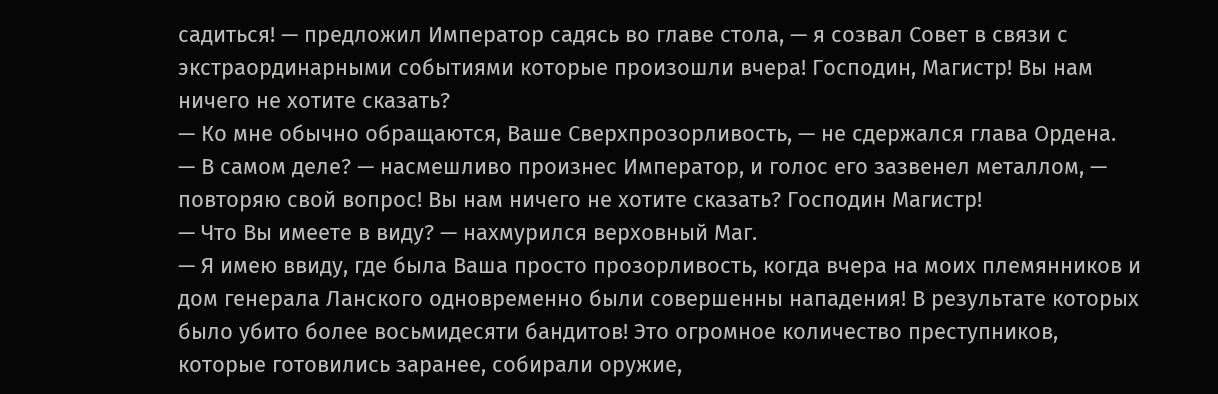садиться! — предложил Император садясь во главе стола, — я созвал Совет в связи с экстраординарными событиями которые произошли вчера! Господин, Магистр! Вы нам ничего не хотите сказать?
— Ко мне обычно обращаются, Ваше Сверхпрозорливость, — не сдержался глава Ордена.
— В самом деле? — насмешливо произнес Император, и голос его зазвенел металлом, — повторяю свой вопрос! Вы нам ничего не хотите сказать? Господин Магистр!
— Что Вы имеете в виду? — нахмурился верховный Маг.
— Я имею ввиду, где была Ваша просто прозорливость, когда вчера на моих племянников и дом генерала Ланского одновременно были совершенны нападения! В результате которых было убито более восьмидесяти бандитов! Это огромное количество преступников, которые готовились заранее, собирали оружие,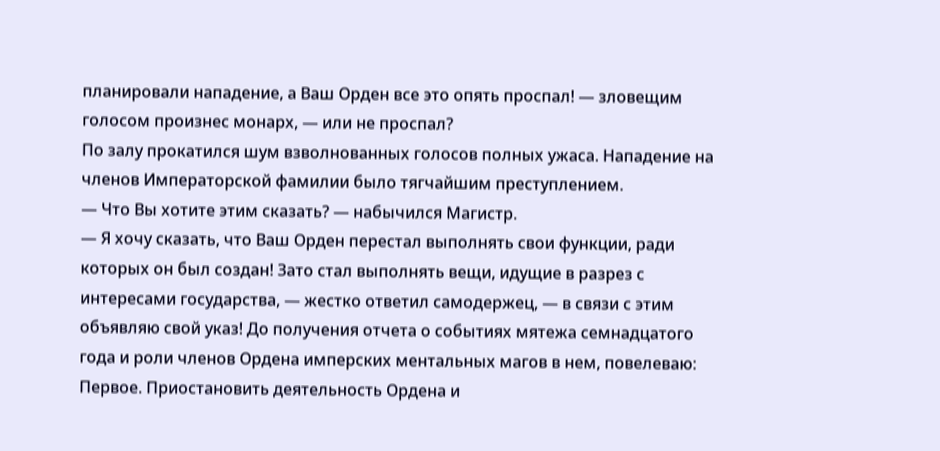планировали нападение, а Ваш Орден все это опять проспал! — зловещим голосом произнес монарх, — или не проспал?
По залу прокатился шум взволнованных голосов полных ужаса. Нападение на членов Императорской фамилии было тягчайшим преступлением.
— Что Вы хотите этим сказать? — набычился Магистр.
— Я хочу сказать, что Ваш Орден перестал выполнять свои функции, ради которых он был создан! Зато стал выполнять вещи, идущие в разрез с интересами государства, — жестко ответил самодержец, — в связи с этим объявляю свой указ! До получения отчета о событиях мятежа семнадцатого года и роли членов Ордена имперских ментальных магов в нем, повелеваю:
Первое. Приостановить деятельность Ордена и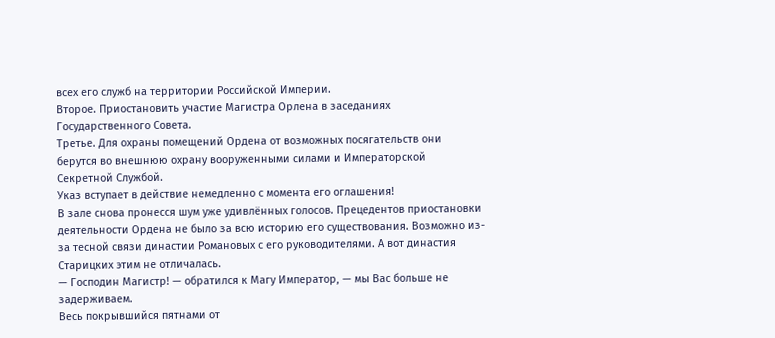всех его служб на территории Российской Империи.
Второе. Приостановить участие Магистра Орлена в заседаниях Государственного Совета.
Третье. Для охраны помещений Ордена от возможных посягательств они берутся во внешнюю охрану вооруженными силами и Императорской Секретной Службой.
Указ вступает в действие немедленно с момента его оглашения!
В зале снова пронесся шум уже удивлённых голосов. Прецедентов приостановки деятельности Ордена не было за всю историю его существования. Возможно из-за тесной связи династии Романовых с его руководителями. А вот династия Старицких этим не отличалась.
— Господин Магистр! — обратился к Магу Император, — мы Вас больше не задерживаем.
Весь покрывшийся пятнами от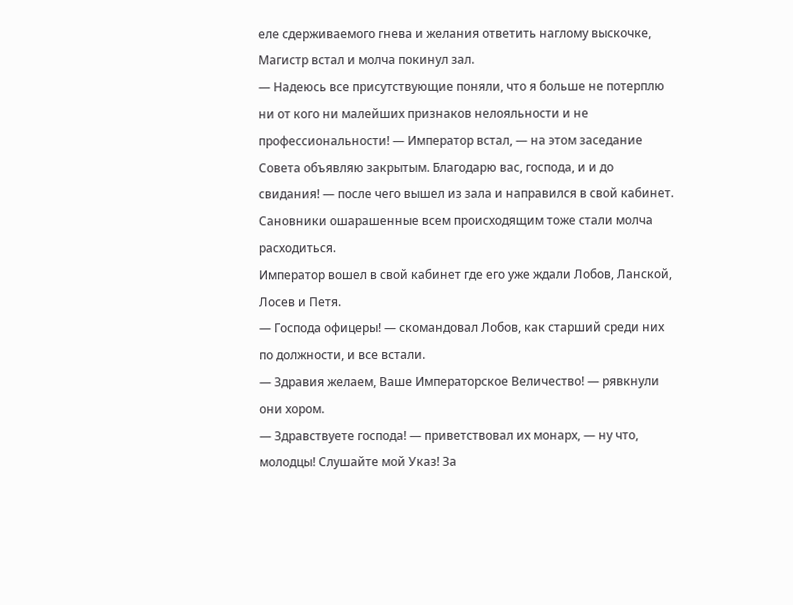еле сдерживаемого гнева и желания ответить наглому выскочке, Магистр встал и молча покинул зал.
— Надеюсь все присутствующие поняли, что я больше не потерплю ни от кого ни малейших признаков нелояльности и не профессиональности! — Император встал, — на этом заседание Совета объявляю закрытым. Благодарю вас, господа, и и до свидания! — после чего вышел из зала и направился в свой кабинет. Сановники ошарашенные всем происходящим тоже стали молча расходиться.
Император вошел в свой кабинет где его уже ждали Лобов, Ланской, Лосев и Петя.
— Господа офицеры! — скомандовал Лобов, как старший среди них по должности, и все встали.
— Здравия желаем, Ваше Императорское Величество! — рявкнули они хором.
— Здравствуете господа! — приветствовал их монарх, — ну что, молодцы! Слушайте мой Указ! За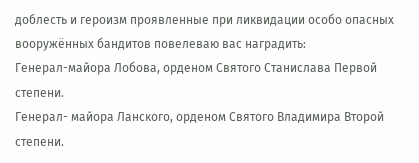доблесть и героизм проявленные при ликвидации особо опасных вооружённых бандитов повелеваю вас наградить:
Генерал-майора Лобова, орденом Святого Станислава Первой степени.
Генерал- майора Ланского, орденом Святого Владимира Второй степени.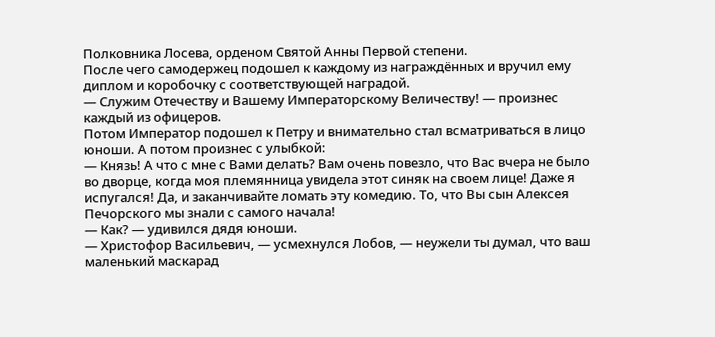Полковника Лосева, орденом Святой Анны Первой степени.
После чего самодержец подошел к каждому из награждённых и вручил ему диплом и коробочку с соответствующей наградой.
— Служим Отечеству и Вашему Императорскому Величеству! — произнес каждый из офицеров.
Потом Император подошел к Петру и внимательно стал всматриваться в лицо юноши. А потом произнес с улыбкой:
— Князь! А что с мне с Вами делать? Вам очень повезло, что Вас вчера не было во дворце, когда моя племянница увидела этот синяк на своем лице! Даже я испугался! Да, и заканчивайте ломать эту комедию. То, что Вы сын Алексея Печорского мы знали с самого начала!
— Как? — удивился дядя юноши.
— Христофор Васильевич, — усмехнулся Лобов, — неужели ты думал, что ваш маленький маскарад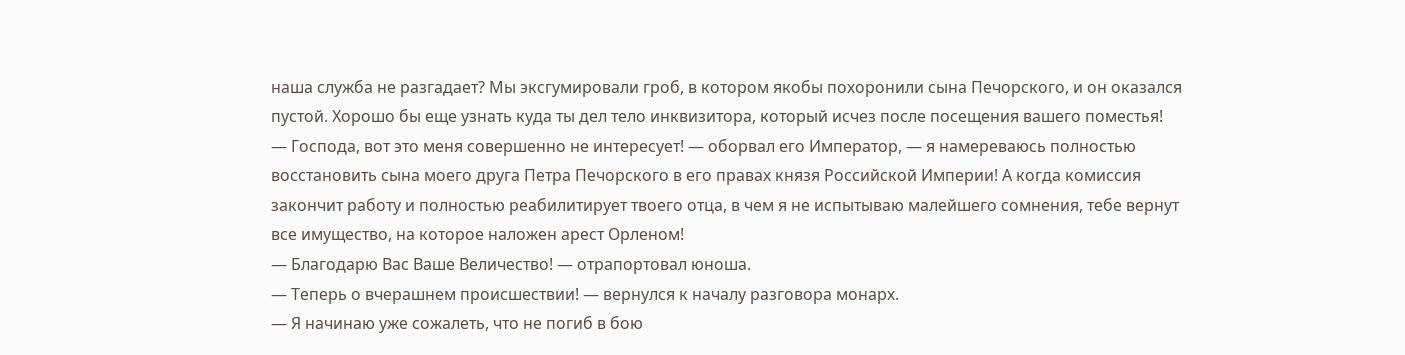наша служба не разгадает? Мы эксгумировали гроб, в котором якобы похоронили сына Печорского, и он оказался пустой. Хорошо бы еще узнать куда ты дел тело инквизитора, который исчез после посещения вашего поместья!
— Господа, вот это меня совершенно не интересует! — оборвал его Император, — я намереваюсь полностью восстановить сына моего друга Петра Печорского в его правах князя Российской Империи! А когда комиссия закончит работу и полностью реабилитирует твоего отца, в чем я не испытываю малейшего сомнения, тебе вернут все имущество, на которое наложен арест Орленом!
— Благодарю Вас Ваше Величество! — отрапортовал юноша.
— Теперь о вчерашнем происшествии! — вернулся к началу разговора монарх.
— Я начинаю уже сожалеть, что не погиб в бою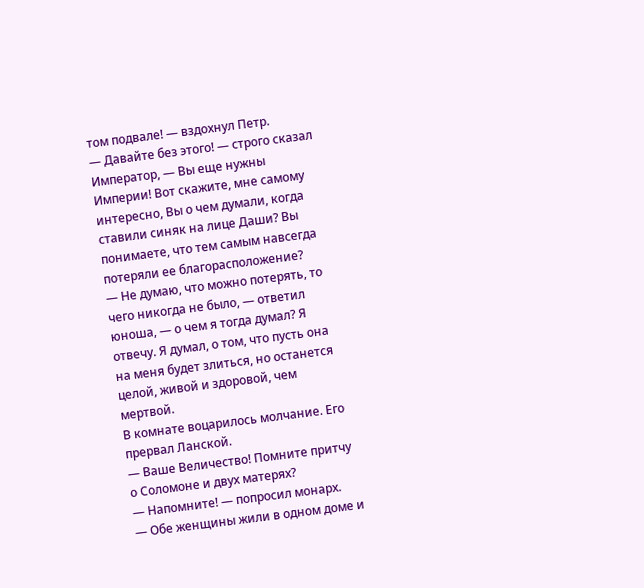том подвале! — вздохнул Петр.
— Давайте без этого! — строго сказал Император, — Вы еще нужны Империи! Вот скажите, мне самому интересно, Вы о чем думали, когда ставили синяк на лице Даши? Вы понимаете, что тем самым навсегда потеряли ее благорасположение?
— Не думаю, что можно потерять, то чего никогда не было, — ответил юноша, — о чем я тогда думал? Я отвечу. Я думал, о том, что пусть она на меня будет злиться, но останется целой, живой и здоровой, чем мертвой.
В комнате воцарилось молчание. Его прервал Ланской.
— Ваше Величество! Помните притчу о Соломоне и двух матерях?
— Напомните! — попросил монарх.
— Обе женщины жили в одном доме и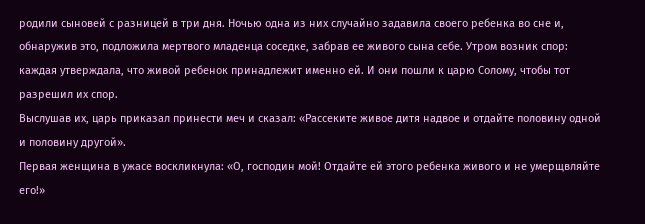родили сыновей с разницей в три дня. Ночью одна из них случайно задавила своего ребенка во сне и, обнаружив это, подложила мертвого младенца соседке, забрав ее живого сына себе. Утром возник спор: каждая утверждала, что живой ребенок принадлежит именно ей. И они пошли к царю Солому, чтобы тот разрешил их спор.
Выслушав их, царь приказал принести меч и сказал: «Рассеките живое дитя надвое и отдайте половину одной и половину другой».
Первая женщина в ужасе воскликнула: «О, господин мой! Отдайте ей этого ребенка живого и не умерщвляйте его!»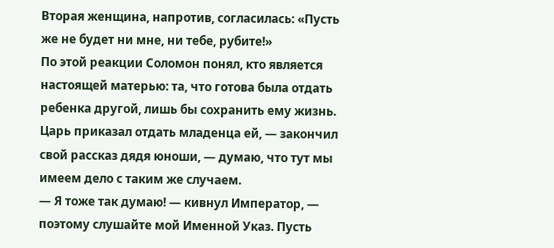Вторая женщина, напротив, согласилась: «Пусть же не будет ни мне, ни тебе, рубите!»
По этой реакции Соломон понял, кто является настоящей матерью: та, что готова была отдать ребенка другой, лишь бы сохранить ему жизнь. Царь приказал отдать младенца ей, — закончил свой рассказ дядя юноши, — думаю, что тут мы имеем дело с таким же случаем.
— Я тоже так думаю! — кивнул Император, — поэтому слушайте мой Именной Указ. Пусть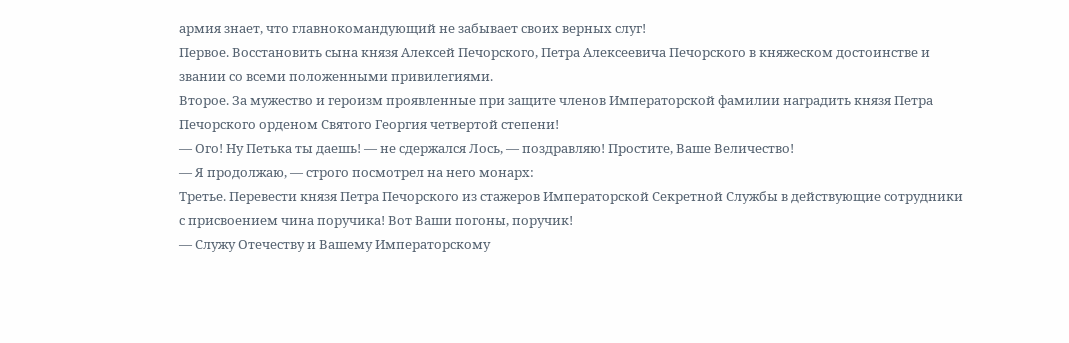армия знает, что главнокомандующий не забывает своих верных слуг!
Первое. Восстановить сына князя Алексей Печорского, Петра Алексеевича Печорского в княжеском достоинстве и звании со всеми положенными привилегиями.
Второе. За мужество и героизм проявленные при защите членов Императорской фамилии наградить князя Петра Печорского орденом Святого Георгия четвертой степени!
— Ого! Ну Петька ты даешь! — не сдержался Лось, — поздравляю! Простите, Ваше Величество!
— Я продолжаю, — строго посмотрел на него монарх:
Третье. Перевести князя Петра Печорского из стажеров Императорской Секретной Службы в действующие сотрудники с присвоением чина поручика! Вот Ваши погоны, поручик!
— Служу Отечеству и Вашему Императорскому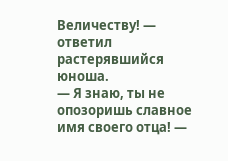Величеству! — ответил растерявшийся юноша.
— Я знаю, ты не опозоришь славное имя своего отца! —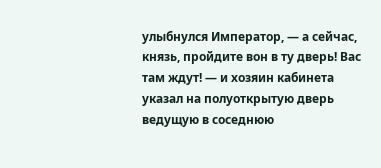улыбнулся Император, — а сейчас, князь, пройдите вон в ту дверь! Вас там ждут! — и хозяин кабинета указал на полуоткрытую дверь ведущую в соседнюю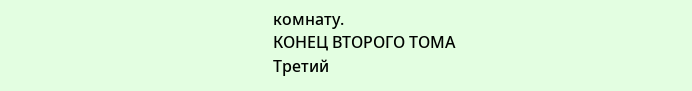комнату.
КОНЕЦ ВТОРОГО ТОМА
Третий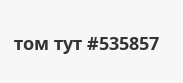том тут #535857